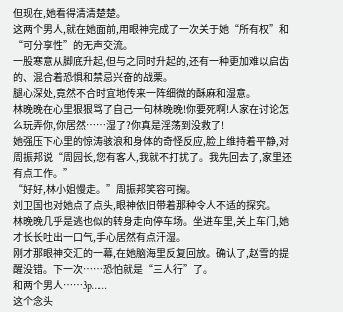但现在,她看得清清楚楚。
这两个男人,就在她面前,用眼神完成了一次关于她“所有权”和“可分享性”的无声交流。
一股寒意从脚底升起,但与之同时升起的,还有一种更加难以启齿的、混合着恐惧和禁忌兴奋的战栗。
腿心深处,竟然不合时宜地传来一阵细微的酥麻和湿意。
林晚晚在心里狠狠骂了自己一句林晚晚!你要死啊!人家在讨论怎么玩弄你,你居然……湿了?你真是淫荡到没救了!
她强压下心里的惊涛骇浪和身体的奇怪反应,脸上维持着平静,对周振邦说“周园长,您有客人,我就不打扰了。我先回去了,家里还有点工作。”
“好好,林小姐慢走。”周振邦笑容可掬。
刘卫国也对她点了点头,眼神依旧带着那种令人不适的探究。
林晚晚几乎是逃也似的转身走向停车场。坐进车里,关上车门,她才长长吐出一口气,手心居然有点汗湿。
刚才那眼神交汇的一幕,在她脑海里反复回放。确认了,赵雪的提醒没错。下一次……恐怕就是“三人行”了。
和两个男人……3p……
这个念头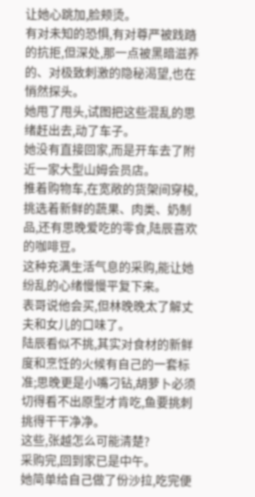让她心跳加,脸颊烫。
有对未知的恐惧,有对尊严被践踏的抗拒,但深处,那一点被黑暗滋养的、对极致刺激的隐秘渴望,也在悄然探头。
她甩了甩头,试图把这些混乱的思绪赶出去,动了车子。
她没有直接回家,而是开车去了附近一家大型山姆会员店。
推着购物车,在宽敞的货架间穿梭,挑选着新鲜的蔬果、肉类、奶制品,还有思晚爱吃的零食,陆辰喜欢的咖啡豆。
这种充满生活气息的采购,能让她纷乱的心绪慢慢平复下来。
表哥说他会买,但林晚晚太了解丈夫和女儿的口味了。
陆辰看似不挑,其实对食材的新鲜度和烹饪的火候有自己的一套标准;思晚更是小嘴刁钻,胡萝卜必须切得看不出原型才肯吃,鱼要挑刺挑得干干净净。
这些,张越怎么可能清楚?
采购完,回到家已是中午。
她简单给自己做了份沙拉,吃完便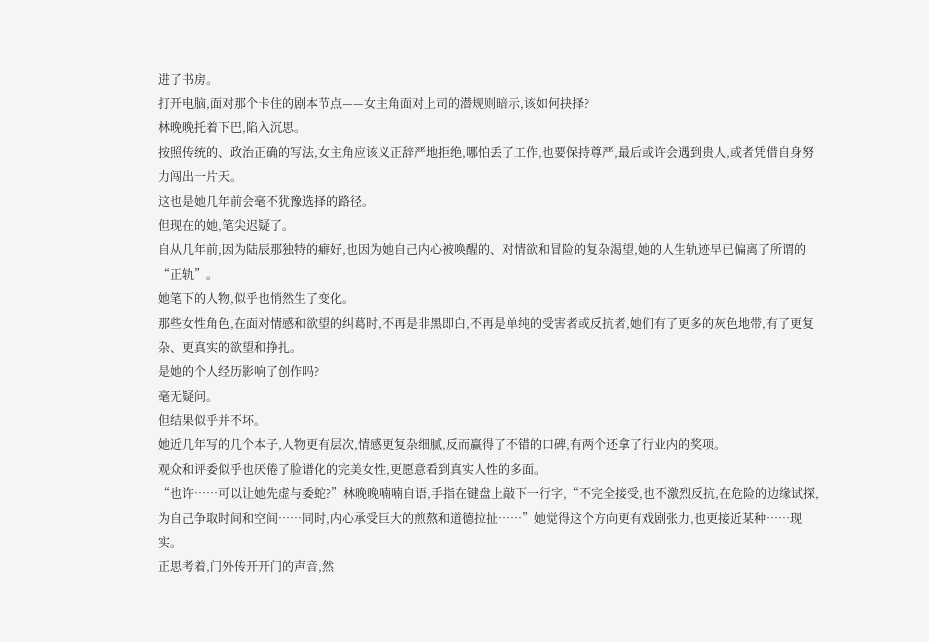进了书房。
打开电脑,面对那个卡住的剧本节点——女主角面对上司的潜规则暗示,该如何抉择?
林晚晚托着下巴,陷入沉思。
按照传统的、政治正确的写法,女主角应该义正辞严地拒绝,哪怕丢了工作,也要保持尊严,最后或许会遇到贵人,或者凭借自身努力闯出一片天。
这也是她几年前会毫不犹豫选择的路径。
但现在的她,笔尖迟疑了。
自从几年前,因为陆辰那独特的癖好,也因为她自己内心被唤醒的、对情欲和冒险的复杂渴望,她的人生轨迹早已偏离了所谓的“正轨”。
她笔下的人物,似乎也悄然生了变化。
那些女性角色,在面对情感和欲望的纠葛时,不再是非黑即白,不再是单纯的受害者或反抗者,她们有了更多的灰色地带,有了更复杂、更真实的欲望和挣扎。
是她的个人经历影响了创作吗?
毫无疑问。
但结果似乎并不坏。
她近几年写的几个本子,人物更有层次,情感更复杂细腻,反而赢得了不错的口碑,有两个还拿了行业内的奖项。
观众和评委似乎也厌倦了脸谱化的完美女性,更愿意看到真实人性的多面。
“也许……可以让她先虚与委蛇?”林晚晚喃喃自语,手指在键盘上敲下一行字,“不完全接受,也不激烈反抗,在危险的边缘试探,为自己争取时间和空间……同时,内心承受巨大的煎熬和道德拉扯……”她觉得这个方向更有戏剧张力,也更接近某种……现实。
正思考着,门外传开开门的声音,然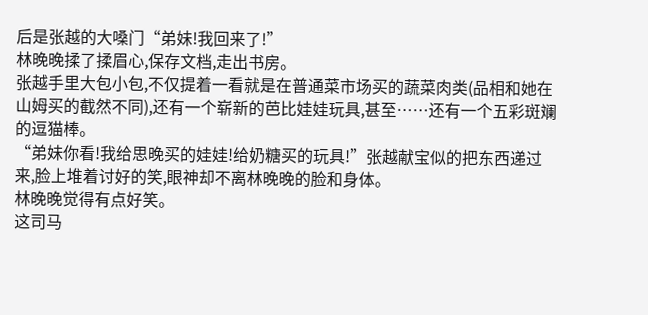后是张越的大嗓门“弟妹!我回来了!”
林晚晚揉了揉眉心,保存文档,走出书房。
张越手里大包小包,不仅提着一看就是在普通菜市场买的蔬菜肉类(品相和她在山姆买的截然不同),还有一个崭新的芭比娃娃玩具,甚至……还有一个五彩斑斓的逗猫棒。
“弟妹你看!我给思晚买的娃娃!给奶糖买的玩具!”张越献宝似的把东西递过来,脸上堆着讨好的笑,眼神却不离林晚晚的脸和身体。
林晚晚觉得有点好笑。
这司马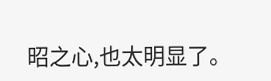昭之心,也太明显了。